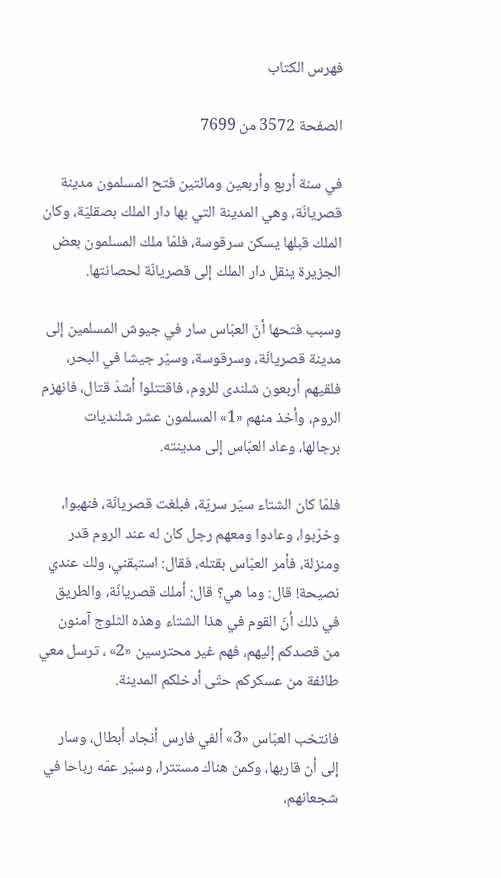فهرس الكتاب

الصفحة 3572 من 7699

في سنة أربع وأربعين ومائتين فتح المسلمون مدينة قصريانّة، وهي المدينة التي بها دار الملك بصقليّة، وكان الملك قبلها يسكن سرقوسة، فلمّا ملك المسلمون بعض الجزيرة ينقل دار الملك إلى قصريانّة لحصانتها.

وسبب فتحها أنّ العبّاس سار في جيوش المسلمين إلى مدينة قصريانّة، وسرقوسة، وسيّر جيشا في البحر، فلقيهم أربعون شلندى للروم، فاقتتلوا أشدّ قتال، فانهزم الروم، وأخذ منهم «1» المسلمون عشر شلنديات برجالها، وعاد العبّاس إلى مدينته.

فلمّا كان الشتاء سيّر سريّة، فبلغت قصريانّة، فنهبوا، وخرّبوا، وعادوا ومعهم رجل كان له عند الروم قدر ومنزلة، فأمر العبّاس بقتله، فقال: استبقني، ولك عندي نصيحة! قال: وما هي؟ قال: أملك قصريانّة، والطريق في ذلك أنّ القوم في هذا الشتاء وهذه الثلوج آمنون من قصدكم إليهم، فهم غير محترسين «2» ، ترسل معي طائفة من عسكركم حتّى أدخلكم المدينة.

فانتخب العبّاس «3» ألفي فارس أنجاد أبطال، وسار إلى أن قاربها، وكمن هناك مستترا، وسيّر عمّه رباحا في شجعانهم،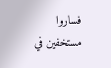فساروا مستخفين في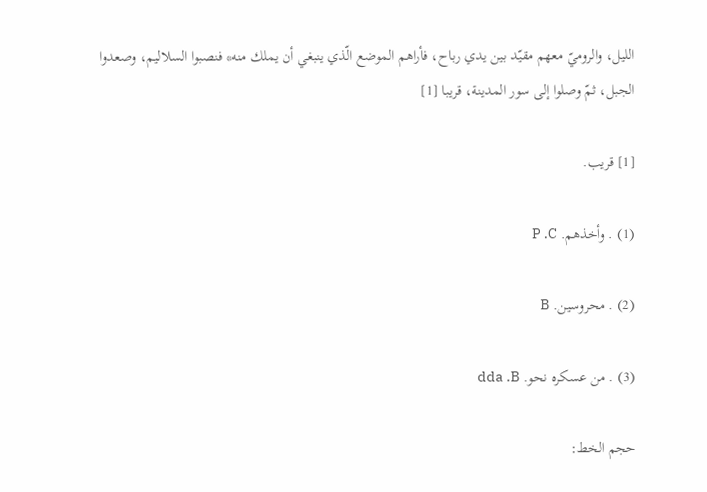الليل، والروميّ معهم مقيّد بين يدي رباح، فأراهم الموضع الّذي ينبغي أن يملك منه* فنصبوا السلاليم، وصعدوا الجبل، ثمّ وصلوا إلى سور المدينة، قريبا [1]

[1] قريب.

(1) . وأخذهم. P .C

(2) . محروسين. B

(3) . من عسكره نحو. dda .B

حجم الخط: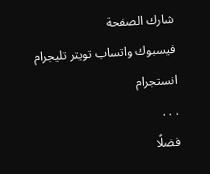شارك الصفحة
فيسبوك واتساب تويتر تليجرام انستجرام
. . .
فضلًا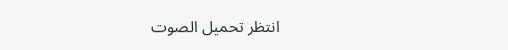انتظر تحميل الصوت